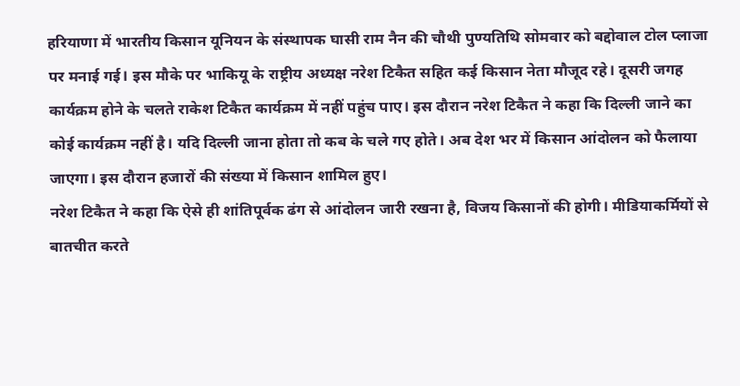हरियाणा में भारतीय किसान यूनियन के संस्थापक घासी राम नैन की चौथी पुण्यतिथि सोमवार को बद्दोवाल टोल प्लाजा पर मनाई गई। इस मौके पर भाकियू के राष्ट्रीय अध्यक्ष नरेश टिकैत सहित कई किसान नेता मौजूद रहे। दूसरी जगह कार्यक्रम होने के चलते राकेश टिकैत कार्यक्रम में नहीं पहुंच पाए। इस दौरान नरेश टिकैत ने कहा कि दिल्ली जाने का कोई कार्यक्रम नहीं है। यदि दिल्ली जाना होता तो कब के चले गए होते। अब देश भर में किसान आंदोलन को फैलाया जाएगा। इस दौरान हजारों की संख्या में किसान शामिल हुए।
नरेश टिकैत ने कहा कि ऐसे ही शांतिपूर्वक ढंग से आंदोलन जारी रखना है, विजय किसानों की होगी। मीडियाकर्मियों से बातचीत करते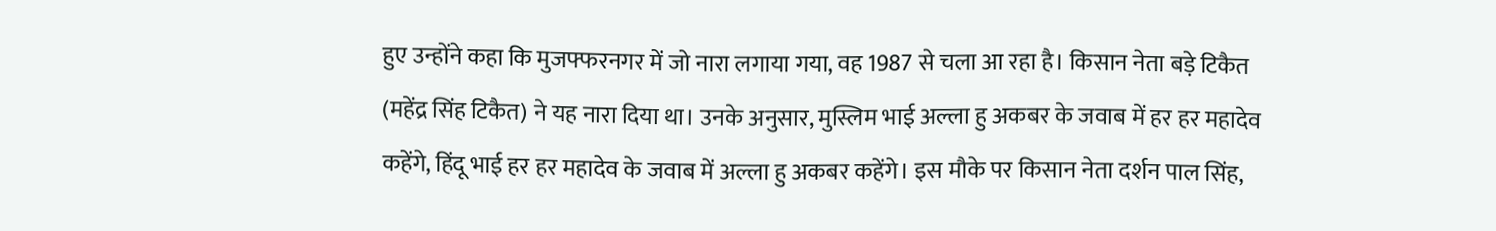हुए उन्होंने कहा कि मुजफ्फरनगर में जो नारा लगाया गया, वह 1987 से चला आ रहा है। किसान नेता बड़े टिकैत (महेंद्र सिंह टिकैत) ने यह नारा दिया था। उनके अनुसार, मुस्लिम भाई अल्ला हु अकबर के जवाब में हर हर महादेव कहेंगे, हिंदू भाई हर हर महादेव के जवाब में अल्ला हु अकबर कहेंगे। इस मौके पर किसान नेता दर्शन पाल सिंह,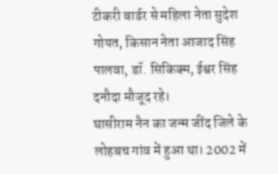टीकरी बार्डर से महिला नेता सुदेश गोयत, किसान नेता आजाद सिंह पालवा, डॉ. सिकिक्म, ईश्वर सिंह दनौदा मौजूद रहे।
घासीराम नैन का जन्म जींद जिले के लोहबच गांव में हुआ था। 2002 में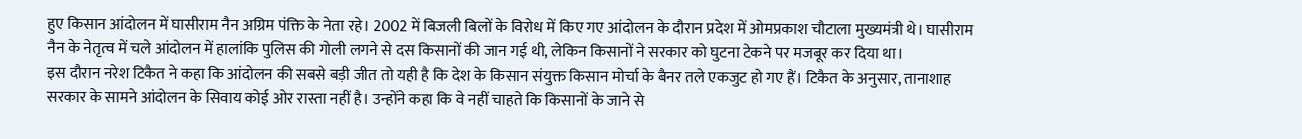हुए किसान आंदोलन में घासीराम नैन अग्रिम पंक्ति के नेता रहे। 2002 में बिजली बिलों के विरोध में किए गए आंदोलन के दौरान प्रदेश में ओमप्रकाश चौटाला मुख्यमंत्री थे। घासीराम नैन के नेतृत्व में चले आंदोलन में हालांकि पुलिस की गोली लगने से दस किसानों की जान गई थी, लेकिन किसानों ने सरकार को घुटना टेकने पर मजबूर कर दिया था।
इस दौरान नरेश टिकैत ने कहा कि आंदोलन की सबसे बड़ी जीत तो यही है कि देश के किसान संयुक्त किसान मोर्चा के बैनर तले एकजुट हो गए हैं। टिकैत के अनुसार, तानाशाह सरकार के सामने आंदोलन के सिवाय कोई ओर रास्ता नहीं है। उन्होंने कहा कि वे नहीं चाहते कि किसानों के जाने से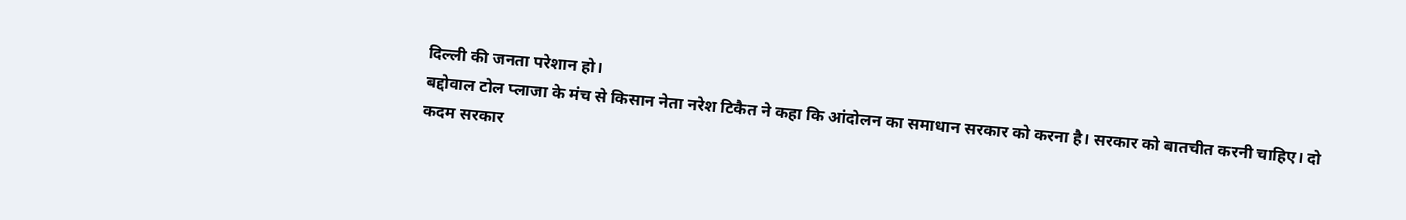दिल्ली की जनता परेशान हो।
बद्दोवाल टोल प्लाजा के मंच से किसान नेता नरेश टिकैत ने कहा कि आंदोलन का समाधान सरकार को करना है। सरकार को बातचीत करनी चाहिए। दो कदम सरकार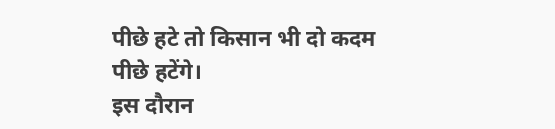पीछे हटे तो किसान भी दो कदम पीछे हटेंगे।
इस दौरान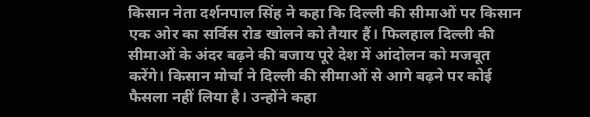किसान नेता दर्शनपाल सिंह ने कहा कि दिल्ली की सीमाओं पर किसान एक ओर का सर्विस रोड खोलने को तैयार हैं। फिलहाल दिल्ली की सीमाओं के अंदर बढ़ने की बजाय पूरे देश में आंदोलन को मजबूत करेंगे। किसान मोर्चा ने दिल्ली की सीमाओं से आगे बढ़ने पर कोई फैसला नहीं लिया है। उन्होंने कहा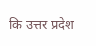कि उत्तर प्रदेश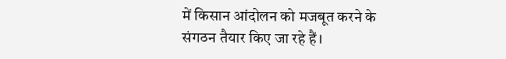में किसान आंदोलन को मजबूत करने के संगठन तैयार किए जा रहे हैं।